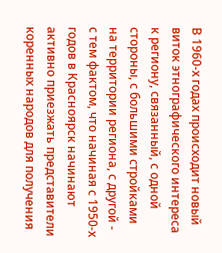В 1960-х годах происходит новый виток этнографического интереса к региону, связанный, с одной стороны, с большими стройками на территории региона, с другой - с тем фактом, что начиная с 1950-х годов в Красноярск начинают активно приезжать представители коренных народов для получения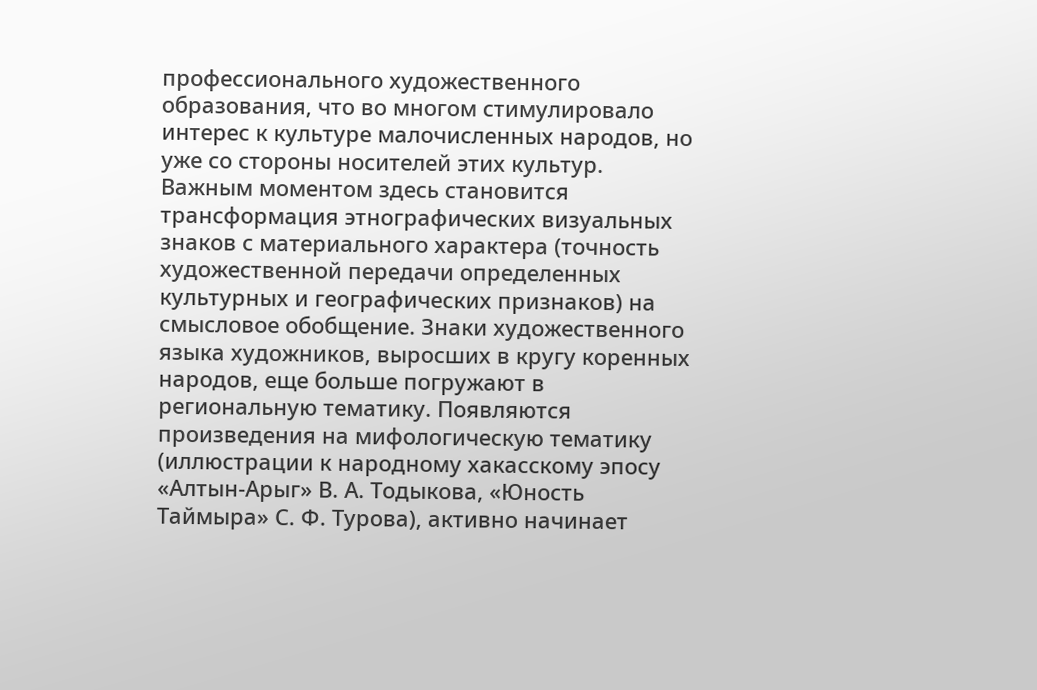профессионального художественного образования, что во многом стимулировало интерес к культуре малочисленных народов, но уже со стороны носителей этих культур. Важным моментом здесь становится трансформация этнографических визуальных знаков с материального характера (точность художественной передачи определенных культурных и географических признаков) на смысловое обобщение. Знаки художественного языка художников, выросших в кругу коренных народов, еще больше погружают в региональную тематику. Появляются произведения на мифологическую тематику (иллюстрации к народному хакасскому эпосу «Алтын-Арыг» В. А. Тодыкова, «Юность Таймыра» С. Ф. Турова), активно начинает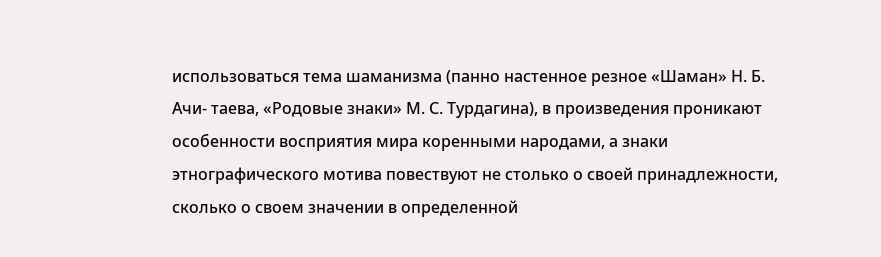использоваться тема шаманизма (панно настенное резное «Шаман» Н. Б. Ачи- таева, «Родовые знаки» М. С. Турдагина), в произведения проникают особенности восприятия мира коренными народами, а знаки этнографического мотива повествуют не столько о своей принадлежности, сколько о своем значении в определенной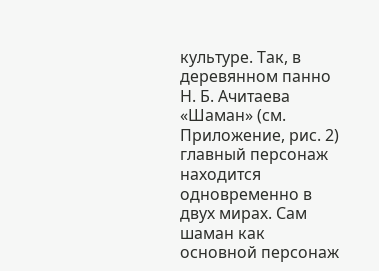культуре. Так, в деревянном панно Н. Б. Ачитаева «Шаман» (см. Приложение, рис. 2) главный персонаж находится одновременно в двух мирах. Сам шаман как основной персонаж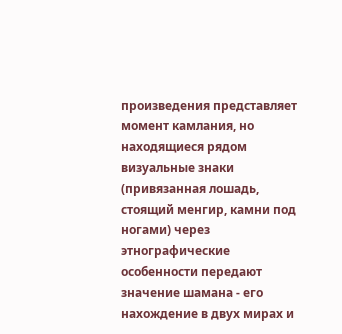произведения представляет момент камлания, но находящиеся рядом визуальные знаки (привязанная лошадь, стоящий менгир, камни под ногами) через этнографические особенности передают значение шамана - его нахождение в двух мирах и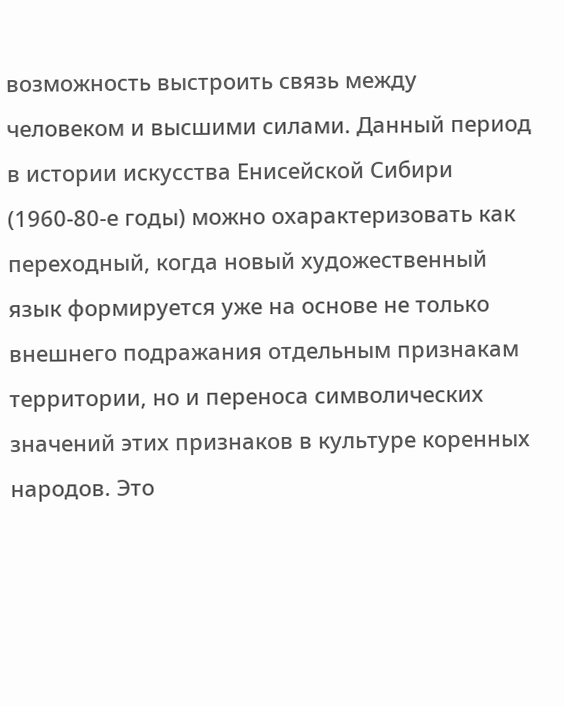возможность выстроить связь между человеком и высшими силами. Данный период в истории искусства Енисейской Сибири (1960-80-е годы) можно охарактеризовать как переходный, когда новый художественный язык формируется уже на основе не только внешнего подражания отдельным признакам территории, но и переноса символических значений этих признаков в культуре коренных народов. Это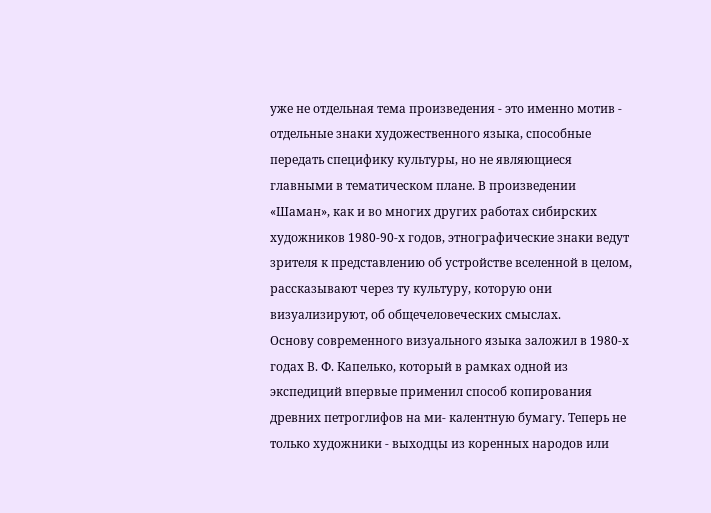уже не отдельная тема произведения - это именно мотив - отдельные знаки художественного языка, способные передать специфику культуры, но не являющиеся главными в тематическом плане. В произведении «Шаман», как и во многих других работах сибирских художников 1980-90-х годов, этнографические знаки ведут зрителя к представлению об устройстве вселенной в целом, рассказывают через ту культуру, которую они визуализируют, об общечеловеческих смыслах.
Основу современного визуального языка заложил в 1980-х годах В. Ф. Капелько, который в рамках одной из экспедиций впервые применил способ копирования древних петроглифов на ми- калентную бумагу. Теперь не только художники - выходцы из коренных народов или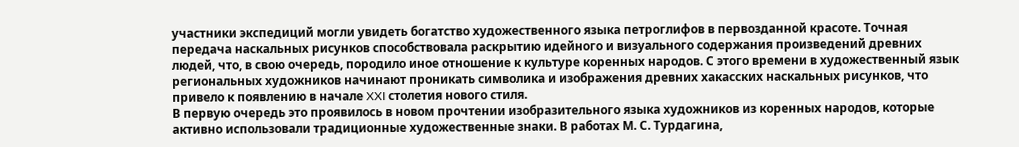участники экспедиций могли увидеть богатство художественного языка петроглифов в первозданной красоте. Точная передача наскальных рисунков способствовала раскрытию идейного и визуального содержания произведений древних людей, что, в свою очередь, породило иное отношение к культуре коренных народов. С этого времени в художественный язык региональных художников начинают проникать символика и изображения древних хакасских наскальных рисунков, что привело к появлению в начале XXI столетия нового стиля.
В первую очередь это проявилось в новом прочтении изобразительного языка художников из коренных народов, которые активно использовали традиционные художественные знаки. В работах М. С. Турдагина,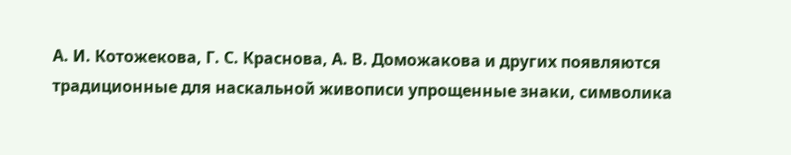А. И. Котожекова, Г. С. Краснова, А. В. Доможакова и других появляются традиционные для наскальной живописи упрощенные знаки, символика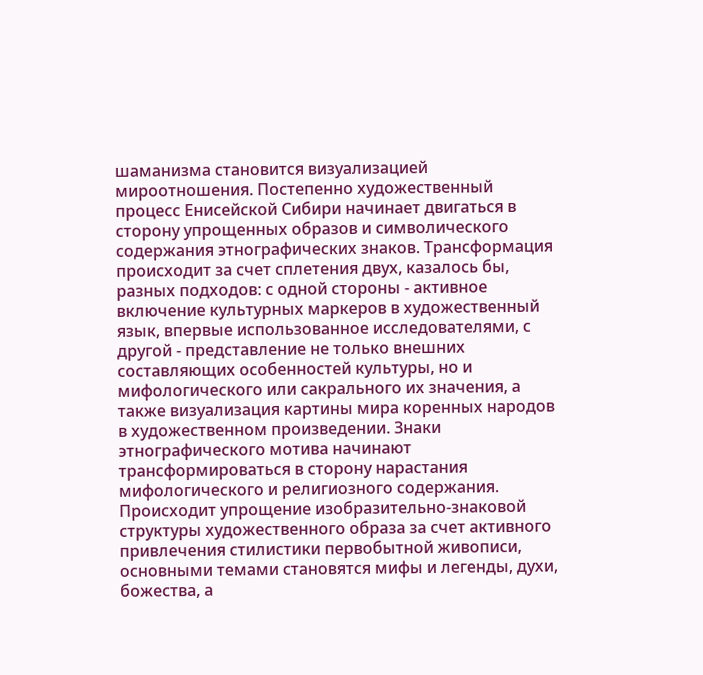шаманизма становится визуализацией мироотношения. Постепенно художественный процесс Енисейской Сибири начинает двигаться в сторону упрощенных образов и символического содержания этнографических знаков. Трансформация происходит за счет сплетения двух, казалось бы, разных подходов: с одной стороны - активное включение культурных маркеров в художественный язык, впервые использованное исследователями, с другой - представление не только внешних составляющих особенностей культуры, но и мифологического или сакрального их значения, а также визуализация картины мира коренных народов в художественном произведении. Знаки этнографического мотива начинают трансформироваться в сторону нарастания мифологического и религиозного содержания. Происходит упрощение изобразительно-знаковой структуры художественного образа за счет активного привлечения стилистики первобытной живописи, основными темами становятся мифы и легенды, духи, божества, а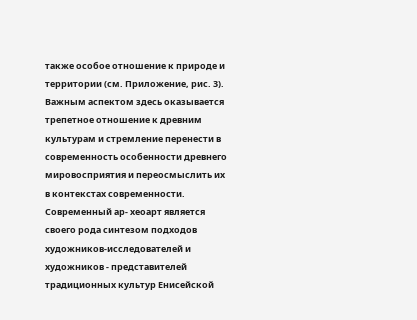также особое отношение к природе и территории (см. Приложение, рис. 3). Важным аспектом здесь оказывается трепетное отношение к древним культурам и стремление перенести в современность особенности древнего мировосприятия и переосмыслить их в контекстах современности. Современный ар- хеоарт является своего рода синтезом подходов художников-исследователей и художников - представителей традиционных культур Енисейской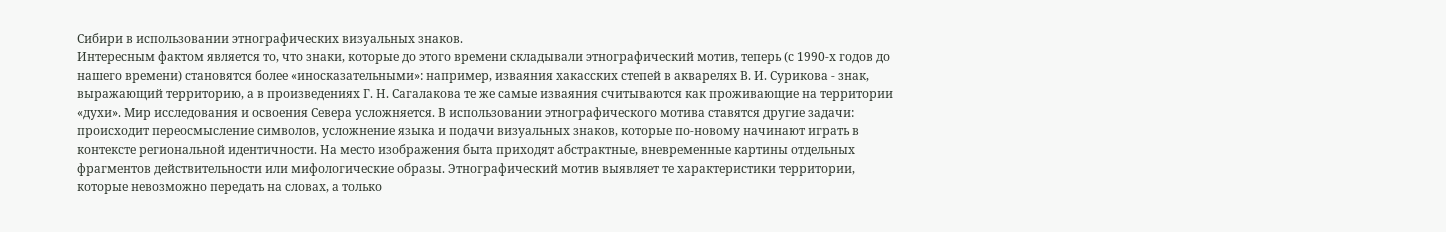Сибири в использовании этнографических визуальных знаков.
Интересным фактом является то, что знаки, которые до этого времени складывали этнографический мотив, теперь (с 1990-х годов до нашего времени) становятся более «иносказательными»: например, изваяния хакасских степей в акварелях В. И. Сурикова - знак, выражающий территорию, а в произведениях Г. Н. Сагалакова те же самые изваяния считываются как проживающие на территории «духи». Мир исследования и освоения Севера усложняется. В использовании этнографического мотива ставятся другие задачи: происходит переосмысление символов, усложнение языка и подачи визуальных знаков, которые по-новому начинают играть в контексте региональной идентичности. На место изображения быта приходят абстрактные, вневременные картины отдельных фрагментов действительности или мифологические образы. Этнографический мотив выявляет те характеристики территории, которые невозможно передать на словах, а только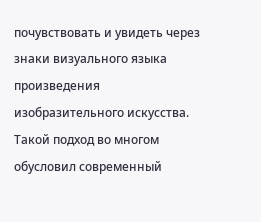почувствовать и увидеть через знаки визуального языка произведения изобразительного искусства.
Такой подход во многом обусловил современный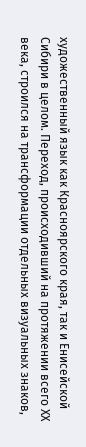художественный язык как Красноярского края, так и Енисейской Сибири в целом. Переход, происходивший на протяжении всего ХХ века, строился на трансформации отдельных визуальных знаков,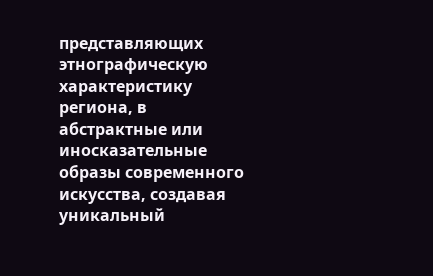представляющих этнографическую характеристику региона, в абстрактные или иносказательные образы современного искусства, создавая уникальный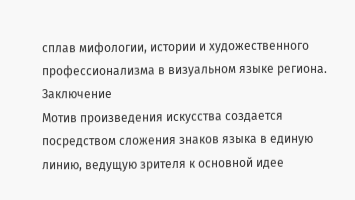сплав мифологии, истории и художественного профессионализма в визуальном языке региона.
Заключение
Мотив произведения искусства создается посредством сложения знаков языка в единую линию, ведущую зрителя к основной идее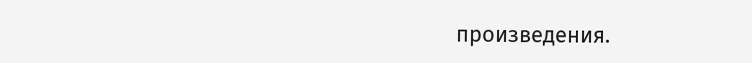произведения.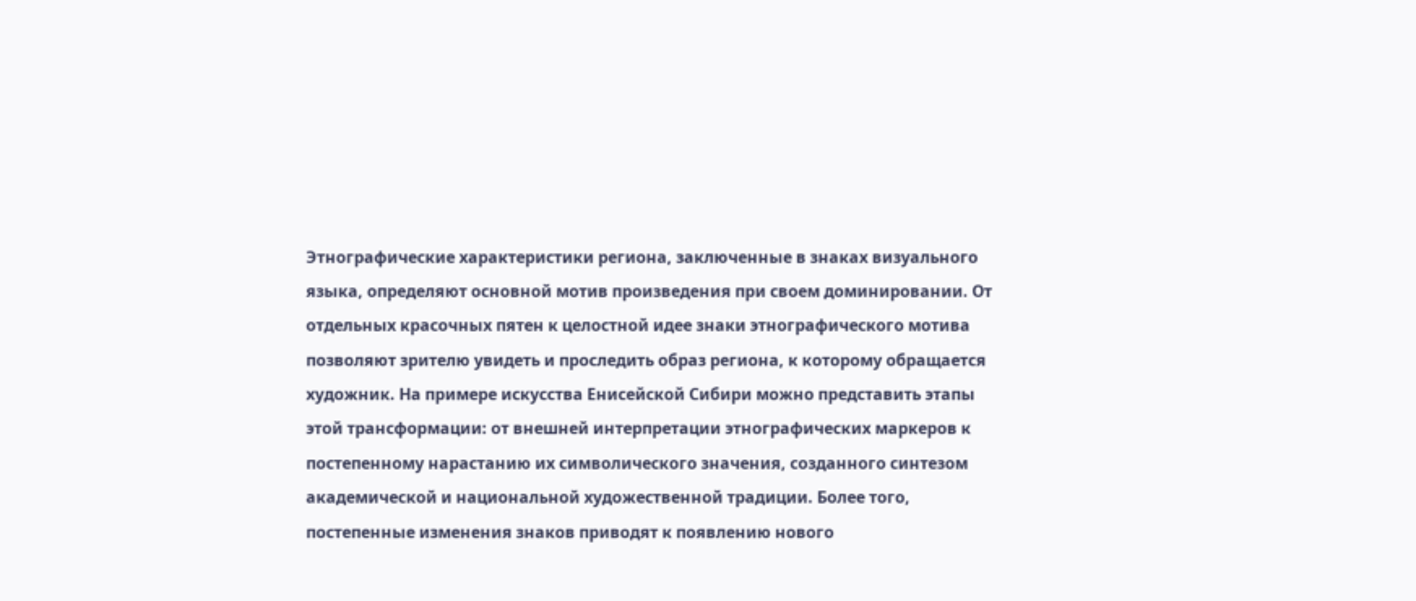Этнографические характеристики региона, заключенные в знаках визуального языка, определяют основной мотив произведения при своем доминировании. От отдельных красочных пятен к целостной идее знаки этнографического мотива позволяют зрителю увидеть и проследить образ региона, к которому обращается художник. На примере искусства Енисейской Сибири можно представить этапы этой трансформации: от внешней интерпретации этнографических маркеров к постепенному нарастанию их символического значения, созданного синтезом академической и национальной художественной традиции. Более того, постепенные изменения знаков приводят к появлению нового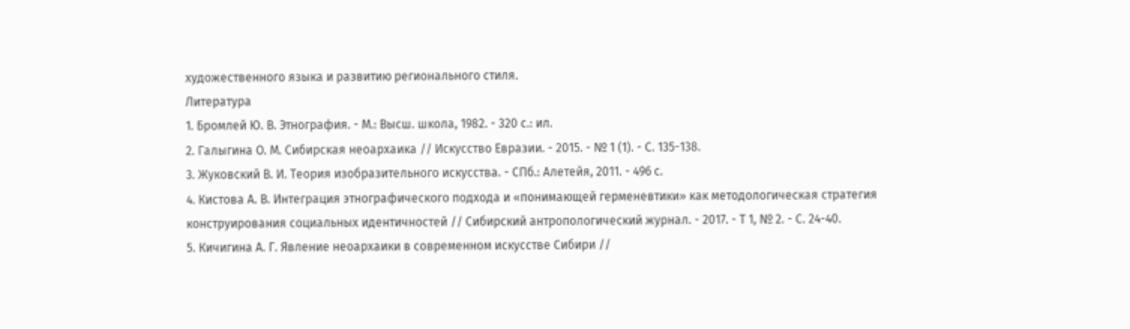художественного языка и развитию регионального стиля.
Литература
1. Бромлей Ю. В. Этнография. - М.: Высш. школа, 1982. - 320 с.: ил.
2. Галыгина О. М. Сибирская неоархаика // Искусство Евразии. - 2015. - № 1 (1). - С. 135-138.
3. Жуковский В. И. Теория изобразительного искусства. - СПб.: Алетейя, 2011. - 496 с.
4. Кистова А. В. Интеграция этнографического подхода и «понимающей герменевтики» как методологическая стратегия конструирования социальных идентичностей // Сибирский антропологический журнал. - 2017. - Т 1, № 2. - С. 24-40.
5. Кичигина А. Г. Явление неоархаики в современном искусстве Сибири //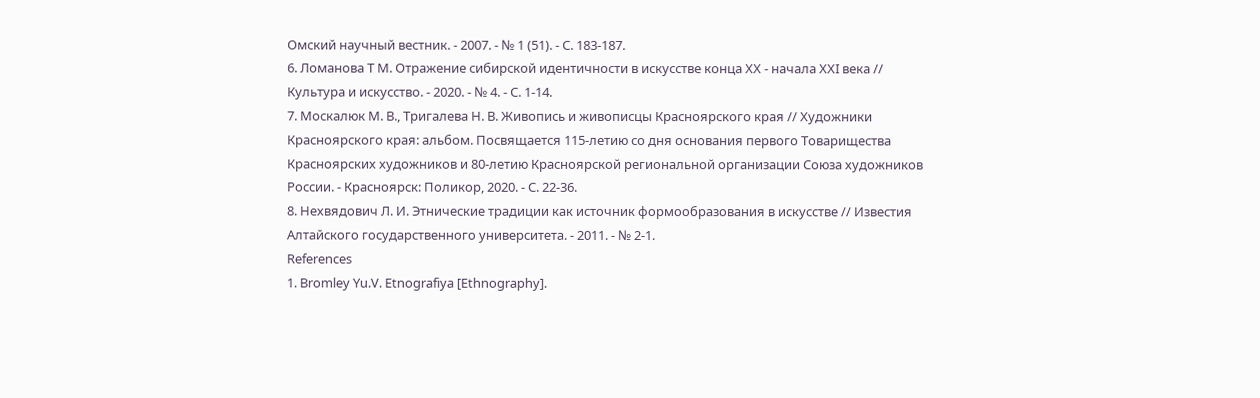Омский научный вестник. - 2007. - № 1 (51). - С. 183-187.
6. Ломанова Т М. Отражение сибирской идентичности в искусстве конца ХХ - начала XXI века // Культура и искусство. - 2020. - № 4. - С. 1-14.
7. Москалюк М. В., Тригалева Н. В. Живопись и живописцы Красноярского края // Художники Красноярского края: альбом. Посвящается 115-летию со дня основания первого Товарищества Красноярских художников и 80-летию Красноярской региональной организации Союза художников России. - Красноярск: Поликор, 2020. - С. 22-36.
8. Нехвядович Л. И. Этнические традиции как источник формообразования в искусстве // Известия Алтайского государственного университета. - 2011. - № 2-1.
References
1. Bromley Yu.V. Etnografiya [Ethnography].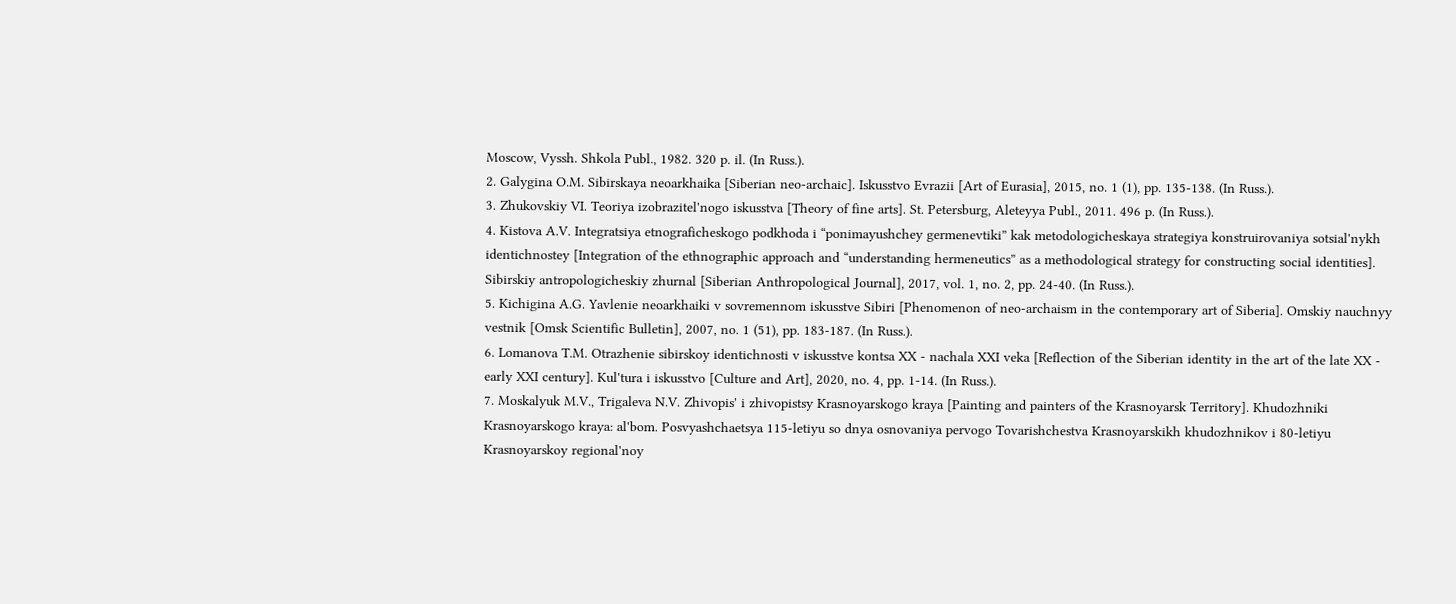Moscow, Vyssh. Shkola Publ., 1982. 320 p. il. (In Russ.).
2. Galygina O.M. Sibirskaya neoarkhaika [Siberian neo-archaic]. Iskusstvo Evrazii [Art of Eurasia], 2015, no. 1 (1), pp. 135-138. (In Russ.).
3. Zhukovskiy VI. Teoriya izobrazitel'nogo iskusstva [Theory of fine arts]. St. Petersburg, Aleteyya Publ., 2011. 496 p. (In Russ.).
4. Kistova A.V. Integratsiya etnograficheskogo podkhoda i “ponimayushchey germenevtiki” kak metodologicheskaya strategiya konstruirovaniya sotsial'nykh identichnostey [Integration of the ethnographic approach and “understanding hermeneutics” as a methodological strategy for constructing social identities]. Sibirskiy antropologicheskiy zhurnal [Siberian Anthropological Journal], 2017, vol. 1, no. 2, pp. 24-40. (In Russ.).
5. Kichigina A.G. Yavlenie neoarkhaiki v sovremennom iskusstve Sibiri [Phenomenon of neo-archaism in the contemporary art of Siberia]. Omskiy nauchnyy vestnik [Omsk Scientific Bulletin], 2007, no. 1 (51), pp. 183-187. (In Russ.).
6. Lomanova T.M. Otrazhenie sibirskoy identichnosti v iskusstve kontsa XX - nachala XXI veka [Reflection of the Siberian identity in the art of the late XX - early XXI century]. Kul'tura i iskusstvo [Culture and Art], 2020, no. 4, pp. 1-14. (In Russ.).
7. Moskalyuk M.V., Trigaleva N.V. Zhivopis' i zhivopistsy Krasnoyarskogo kraya [Painting and painters of the Krasnoyarsk Territory]. Khudozhniki Krasnoyarskogo kraya: al'bom. Posvyashchaetsya 115-letiyu so dnya osnovaniya pervogo Tovarishchestva Krasnoyarskikh khudozhnikov i 80-letiyu Krasnoyarskoy regional'noy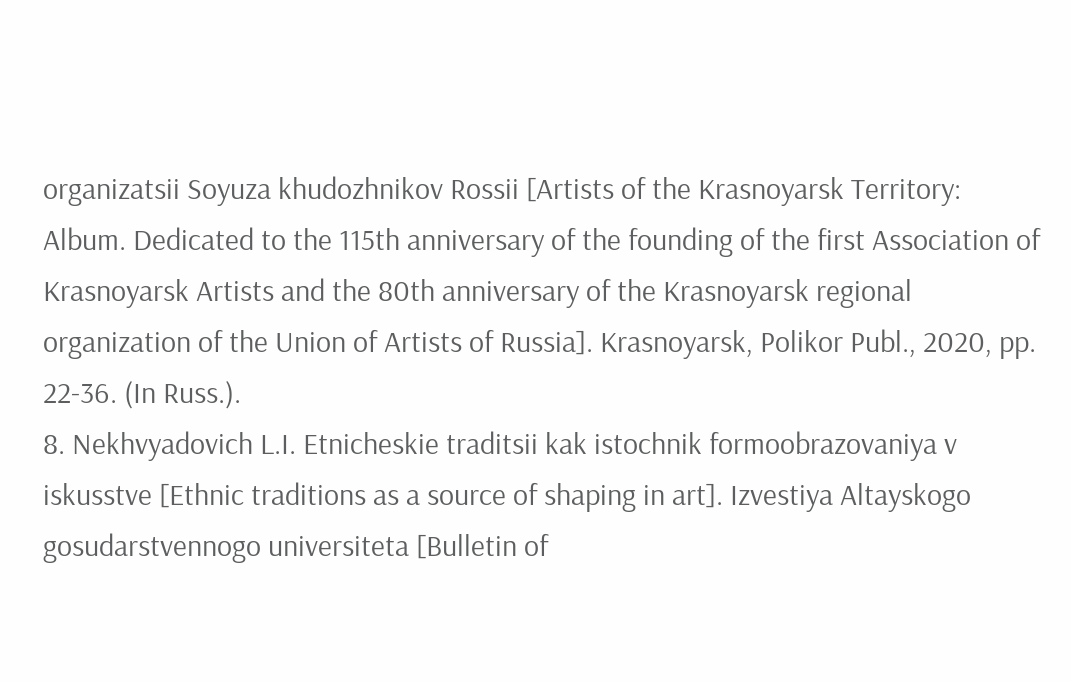organizatsii Soyuza khudozhnikov Rossii [Artists of the Krasnoyarsk Territory: Album. Dedicated to the 115th anniversary of the founding of the first Association of Krasnoyarsk Artists and the 80th anniversary of the Krasnoyarsk regional organization of the Union of Artists of Russia]. Krasnoyarsk, Polikor Publ., 2020, pp. 22-36. (In Russ.).
8. Nekhvyadovich L.I. Etnicheskie traditsii kak istochnik formoobrazovaniya v iskusstve [Ethnic traditions as a source of shaping in art]. Izvestiya Altayskogo gosudarstvennogo universiteta [Bulletin of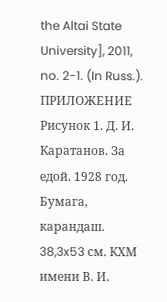the Altai State University], 2011, no. 2-1. (In Russ.).
ПРИЛОЖЕНИЕ
Рисунок 1. Д. И. Каратанов. За едой. 1928 год. Бумага, карандаш. 38,3x53 см. КХМ имени В. И.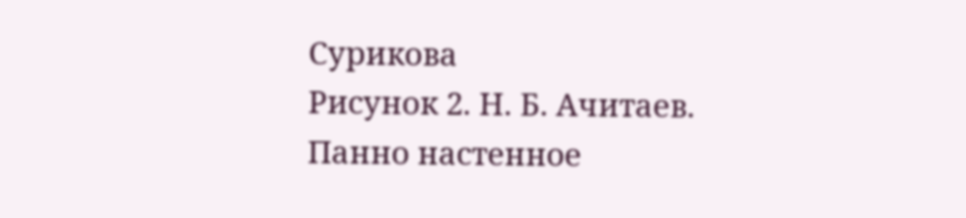Сурикова
Рисунок 2. Н. Б. Ачитаев.
Панно настенное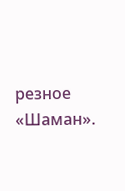резное «Шаман».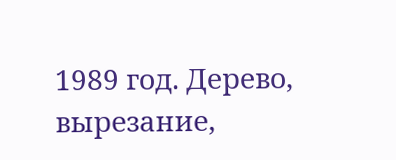1989 год. Дерево, вырезание,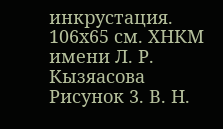инкрустация. 106х65 см. ХНКМ имени Л. Р. Кызяасова
Рисунок 3. В. Н.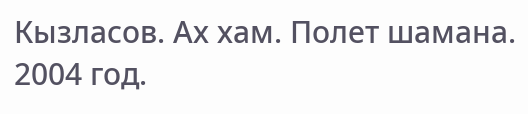Кызласов. Ах хам. Полет шамана. 2004 год.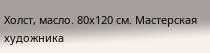Холст, масло. 80х120 см. Мастерская художника